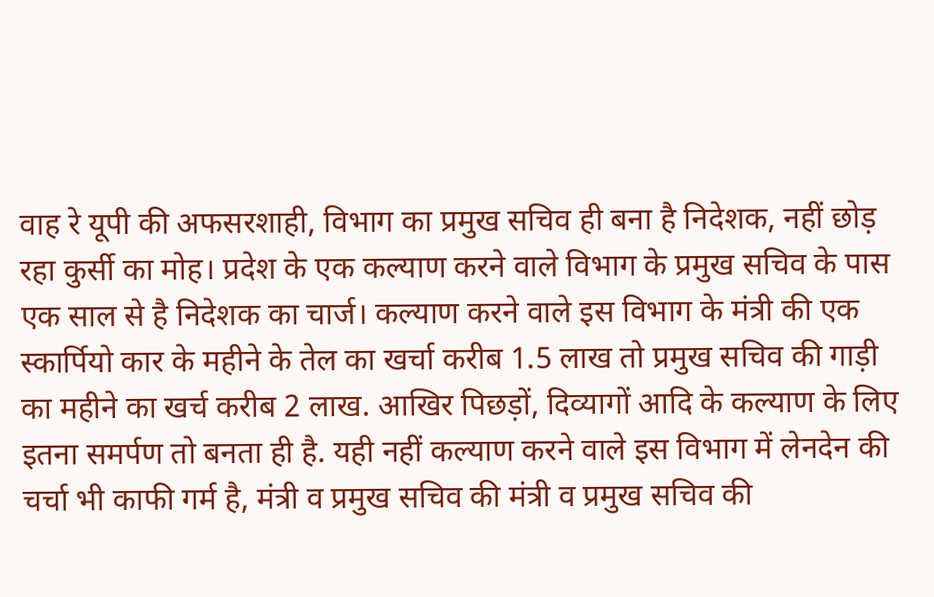वाह रे यूपी की अफसरशाही, विभाग का प्रमुख सचिव ही बना है निदेशक, नहीं छोड़ रहा कुर्सी का मोह। प्रदेश के एक कल्याण करने वाले विभाग के प्रमुख सचिव के पास एक साल से है निदेशक का चार्ज। कल्याण करने वाले इस विभाग के मंत्री की एक स्कार्पियो कार के महीने के तेल का खर्चा करीब 1.5 लाख तो प्रमुख सचिव की गाड़ी का महीने का खर्च करीब 2 लाख. आखिर पिछड़ों, दिव्यागों आदि के कल्याण के लिए इतना समर्पण तो बनता ही है. यही नहीं कल्याण करने वाले इस विभाग में लेनदेन की चर्चा भी काफी गर्म है, मंत्री व प्रमुख सचिव की मंत्री व प्रमुख सचिव की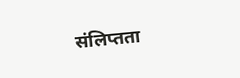संलिप्तता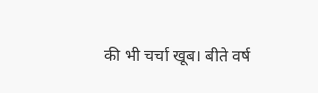की भी चर्चा खूब। बीते वर्ष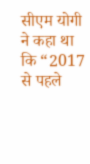सीएम योगी ने कहा था कि “2017 से पहले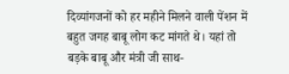दिव्यांगजनों को हर महीने मिलने वाली पेंशन में बहुत जगह बाबू लोग कट मांगते थे। यहां तो बड़के बाबू और मंत्री जी साथ-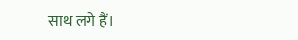साथ लगे हैं।